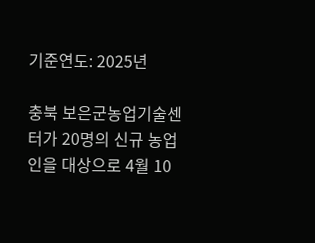기준연도: 2025년

충북 보은군농업기술센터가 20명의 신규 농업인을 대상으로 4월 10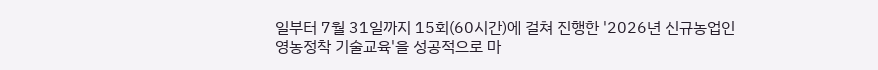일부터 7월 31일까지 15회(60시간)에 걸쳐 진행한 '2026년 신규농업인 영농정착 기술교육'을 성공적으로 마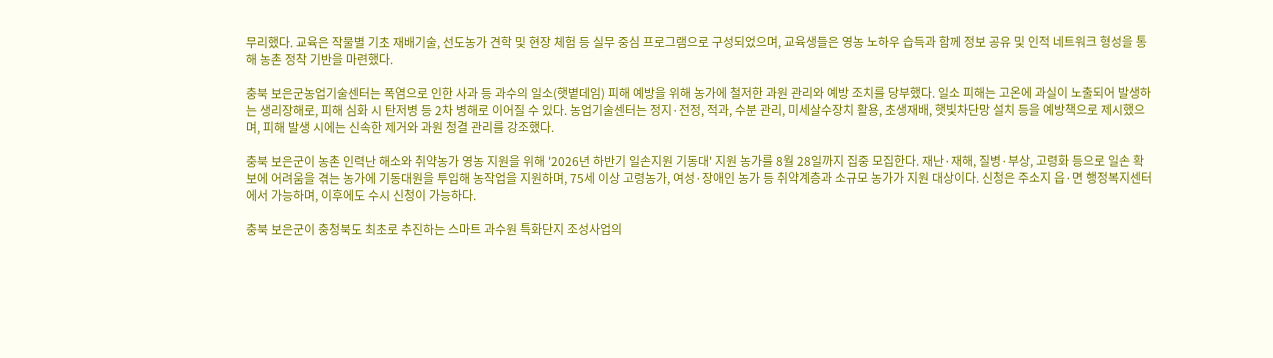무리했다. 교육은 작물별 기초 재배기술, 선도농가 견학 및 현장 체험 등 실무 중심 프로그램으로 구성되었으며, 교육생들은 영농 노하우 습득과 함께 정보 공유 및 인적 네트워크 형성을 통해 농촌 정착 기반을 마련했다.

충북 보은군농업기술센터는 폭염으로 인한 사과 등 과수의 일소(햇볕데임) 피해 예방을 위해 농가에 철저한 과원 관리와 예방 조치를 당부했다. 일소 피해는 고온에 과실이 노출되어 발생하는 생리장해로, 피해 심화 시 탄저병 등 2차 병해로 이어질 수 있다. 농업기술센터는 정지·전정, 적과, 수분 관리, 미세살수장치 활용, 초생재배, 햇빛차단망 설치 등을 예방책으로 제시했으며, 피해 발생 시에는 신속한 제거와 과원 청결 관리를 강조했다.

충북 보은군이 농촌 인력난 해소와 취약농가 영농 지원을 위해 '2026년 하반기 일손지원 기동대' 지원 농가를 8월 28일까지 집중 모집한다. 재난·재해, 질병·부상, 고령화 등으로 일손 확보에 어려움을 겪는 농가에 기동대원을 투입해 농작업을 지원하며, 75세 이상 고령농가, 여성·장애인 농가 등 취약계층과 소규모 농가가 지원 대상이다. 신청은 주소지 읍·면 행정복지센터에서 가능하며, 이후에도 수시 신청이 가능하다.

충북 보은군이 충청북도 최초로 추진하는 스마트 과수원 특화단지 조성사업의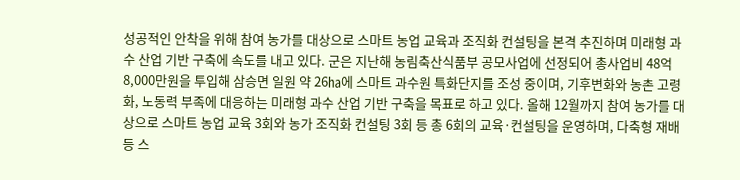성공적인 안착을 위해 참여 농가를 대상으로 스마트 농업 교육과 조직화 컨설팅을 본격 추진하며 미래형 과수 산업 기반 구축에 속도를 내고 있다. 군은 지난해 농림축산식품부 공모사업에 선정되어 총사업비 48억 8,000만원을 투입해 삼승면 일원 약 26㏊에 스마트 과수원 특화단지를 조성 중이며, 기후변화와 농촌 고령화, 노동력 부족에 대응하는 미래형 과수 산업 기반 구축을 목표로 하고 있다. 올해 12월까지 참여 농가를 대상으로 스마트 농업 교육 3회와 농가 조직화 컨설팅 3회 등 총 6회의 교육·컨설팅을 운영하며, 다축형 재배 등 스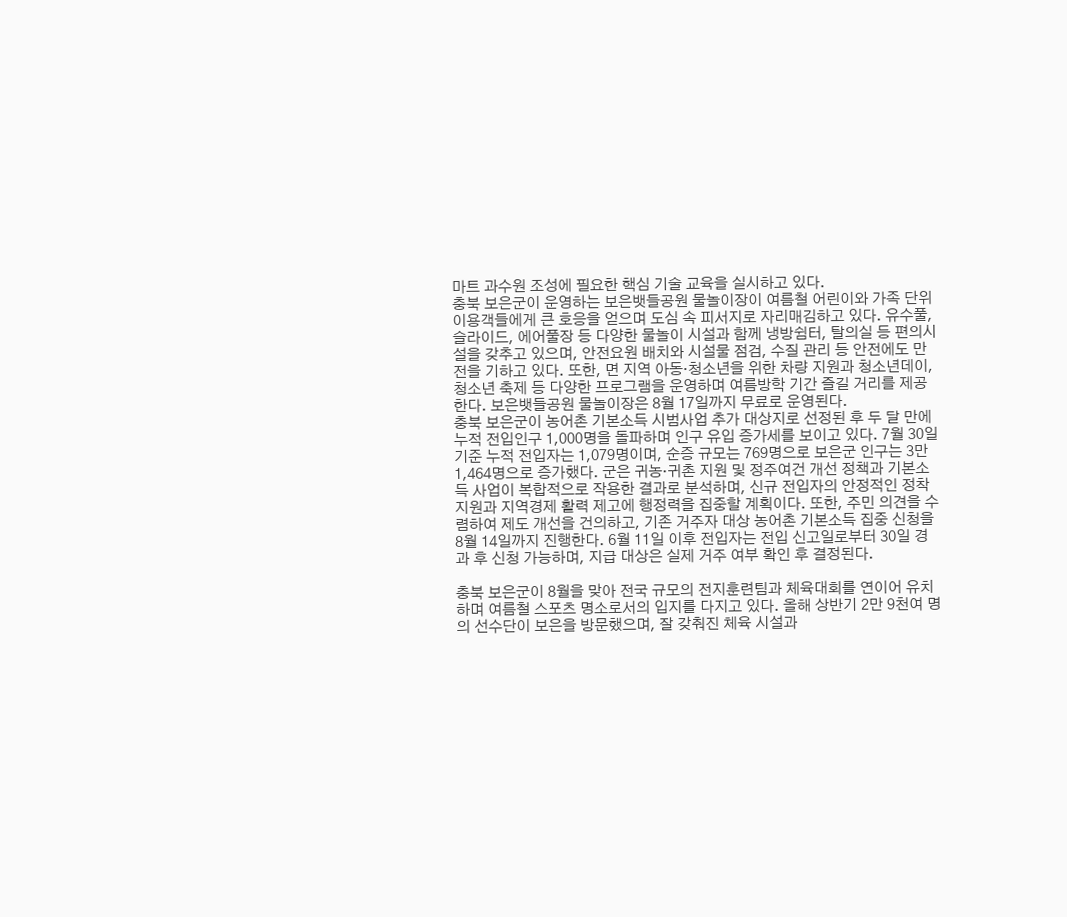마트 과수원 조성에 필요한 핵심 기술 교육을 실시하고 있다.
충북 보은군이 운영하는 보은뱃들공원 물놀이장이 여름철 어린이와 가족 단위 이용객들에게 큰 호응을 얻으며 도심 속 피서지로 자리매김하고 있다. 유수풀, 슬라이드, 에어풀장 등 다양한 물놀이 시설과 함께 냉방쉼터, 탈의실 등 편의시설을 갖추고 있으며, 안전요원 배치와 시설물 점검, 수질 관리 등 안전에도 만전을 기하고 있다. 또한, 면 지역 아동·청소년을 위한 차량 지원과 청소년데이, 청소년 축제 등 다양한 프로그램을 운영하며 여름방학 기간 즐길 거리를 제공한다. 보은뱃들공원 물놀이장은 8월 17일까지 무료로 운영된다.
충북 보은군이 농어촌 기본소득 시범사업 추가 대상지로 선정된 후 두 달 만에 누적 전입인구 1,000명을 돌파하며 인구 유입 증가세를 보이고 있다. 7월 30일 기준 누적 전입자는 1,079명이며, 순증 규모는 769명으로 보은군 인구는 3만 1,464명으로 증가했다. 군은 귀농·귀촌 지원 및 정주여건 개선 정책과 기본소득 사업이 복합적으로 작용한 결과로 분석하며, 신규 전입자의 안정적인 정착 지원과 지역경제 활력 제고에 행정력을 집중할 계획이다. 또한, 주민 의견을 수렴하여 제도 개선을 건의하고, 기존 거주자 대상 농어촌 기본소득 집중 신청을 8월 14일까지 진행한다. 6월 11일 이후 전입자는 전입 신고일로부터 30일 경과 후 신청 가능하며, 지급 대상은 실제 거주 여부 확인 후 결정된다.

충북 보은군이 8월을 맞아 전국 규모의 전지훈련팀과 체육대회를 연이어 유치하며 여름철 스포츠 명소로서의 입지를 다지고 있다. 올해 상반기 2만 9천여 명의 선수단이 보은을 방문했으며, 잘 갖춰진 체육 시설과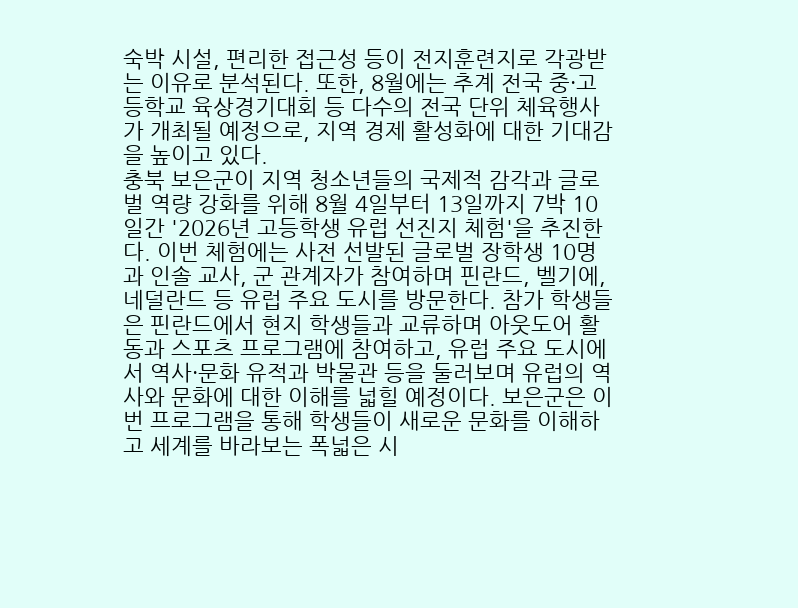숙박 시설, 편리한 접근성 등이 전지훈련지로 각광받는 이유로 분석된다. 또한, 8월에는 추계 전국 중·고등학교 육상경기대회 등 다수의 전국 단위 체육행사가 개최될 예정으로, 지역 경제 활성화에 대한 기대감을 높이고 있다.
충북 보은군이 지역 청소년들의 국제적 감각과 글로벌 역량 강화를 위해 8월 4일부터 13일까지 7박 10일간 '2026년 고등학생 유럽 선진지 체험'을 추진한다. 이번 체험에는 사전 선발된 글로벌 장학생 10명과 인솔 교사, 군 관계자가 참여하며 핀란드, 벨기에, 네덜란드 등 유럽 주요 도시를 방문한다. 참가 학생들은 핀란드에서 현지 학생들과 교류하며 아웃도어 활동과 스포츠 프로그램에 참여하고, 유럽 주요 도시에서 역사·문화 유적과 박물관 등을 둘러보며 유럽의 역사와 문화에 대한 이해를 넓힐 예정이다. 보은군은 이번 프로그램을 통해 학생들이 새로운 문화를 이해하고 세계를 바라보는 폭넓은 시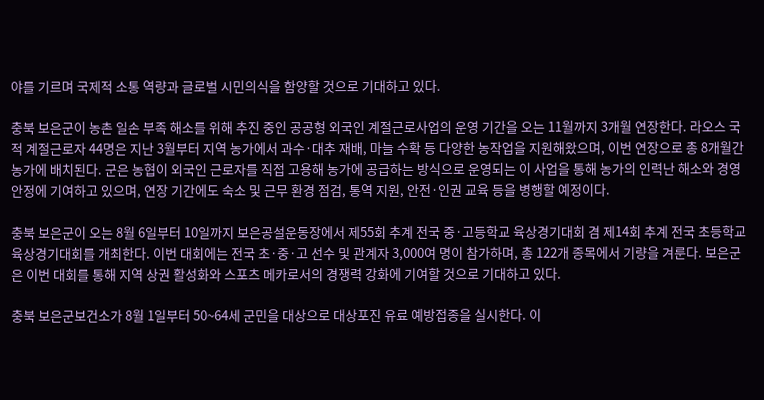야를 기르며 국제적 소통 역량과 글로벌 시민의식을 함양할 것으로 기대하고 있다.

충북 보은군이 농촌 일손 부족 해소를 위해 추진 중인 공공형 외국인 계절근로사업의 운영 기간을 오는 11월까지 3개월 연장한다. 라오스 국적 계절근로자 44명은 지난 3월부터 지역 농가에서 과수·대추 재배, 마늘 수확 등 다양한 농작업을 지원해왔으며, 이번 연장으로 총 8개월간 농가에 배치된다. 군은 농협이 외국인 근로자를 직접 고용해 농가에 공급하는 방식으로 운영되는 이 사업을 통해 농가의 인력난 해소와 경영 안정에 기여하고 있으며, 연장 기간에도 숙소 및 근무 환경 점검, 통역 지원, 안전·인권 교육 등을 병행할 예정이다.

충북 보은군이 오는 8월 6일부터 10일까지 보은공설운동장에서 제55회 추계 전국 중·고등학교 육상경기대회 겸 제14회 추계 전국 초등학교 육상경기대회를 개최한다. 이번 대회에는 전국 초·중·고 선수 및 관계자 3,000여 명이 참가하며, 총 122개 종목에서 기량을 겨룬다. 보은군은 이번 대회를 통해 지역 상권 활성화와 스포츠 메카로서의 경쟁력 강화에 기여할 것으로 기대하고 있다.

충북 보은군보건소가 8월 1일부터 50~64세 군민을 대상으로 대상포진 유료 예방접종을 실시한다. 이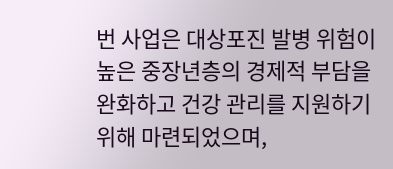번 사업은 대상포진 발병 위험이 높은 중장년층의 경제적 부담을 완화하고 건강 관리를 지원하기 위해 마련되었으며,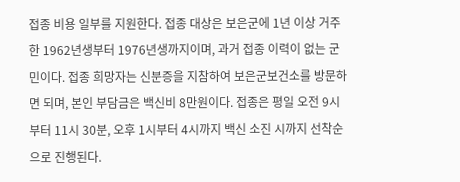접종 비용 일부를 지원한다. 접종 대상은 보은군에 1년 이상 거주한 1962년생부터 1976년생까지이며, 과거 접종 이력이 없는 군민이다. 접종 희망자는 신분증을 지참하여 보은군보건소를 방문하면 되며, 본인 부담금은 백신비 8만원이다. 접종은 평일 오전 9시부터 11시 30분, 오후 1시부터 4시까지 백신 소진 시까지 선착순으로 진행된다.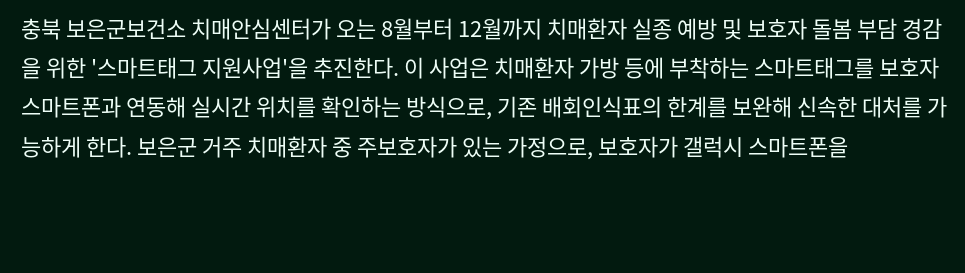충북 보은군보건소 치매안심센터가 오는 8월부터 12월까지 치매환자 실종 예방 및 보호자 돌봄 부담 경감을 위한 '스마트태그 지원사업'을 추진한다. 이 사업은 치매환자 가방 등에 부착하는 스마트태그를 보호자 스마트폰과 연동해 실시간 위치를 확인하는 방식으로, 기존 배회인식표의 한계를 보완해 신속한 대처를 가능하게 한다. 보은군 거주 치매환자 중 주보호자가 있는 가정으로, 보호자가 갤럭시 스마트폰을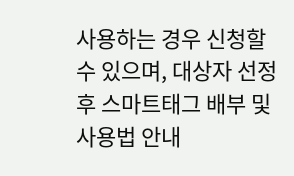사용하는 경우 신청할 수 있으며, 대상자 선정 후 스마트태그 배부 및 사용법 안내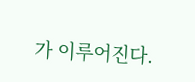가 이루어진다.